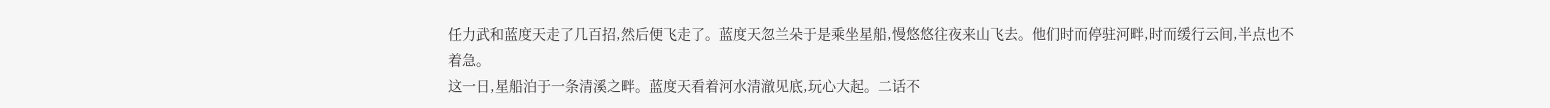任力武和蓝度天走了几百招,然后便飞走了。蓝度天忽兰朵于是乘坐星船,慢悠悠往夜来山飞去。他们时而停驻河畔,时而缓行云间,半点也不着急。
这一日,星船泊于一条清溪之畔。蓝度天看着河水清澈见底,玩心大起。二话不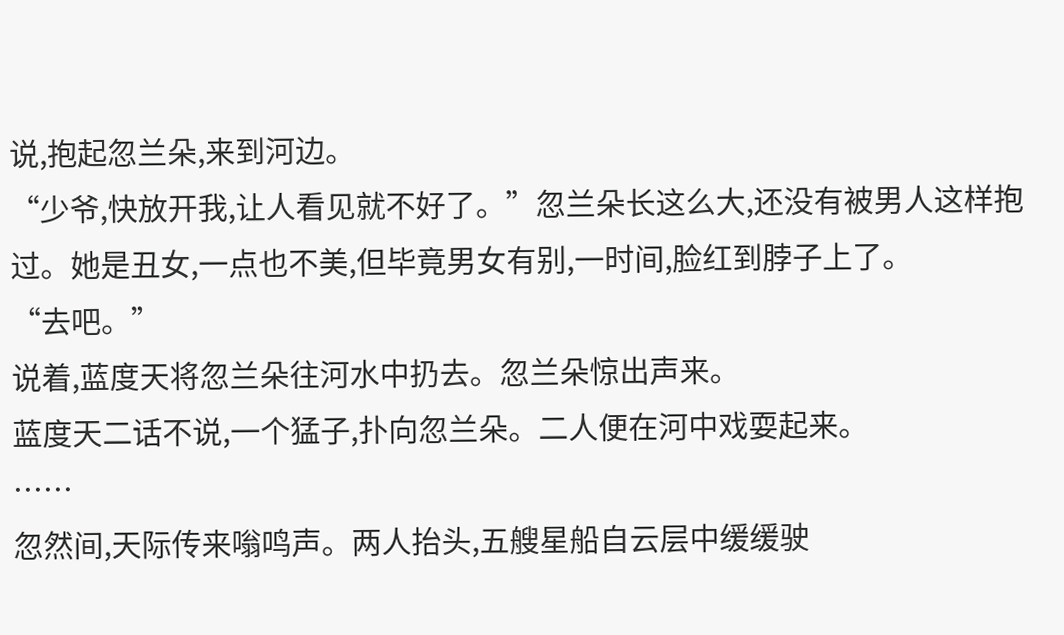说,抱起忽兰朵,来到河边。
“少爷,快放开我,让人看见就不好了。”忽兰朵长这么大,还没有被男人这样抱过。她是丑女,一点也不美,但毕竟男女有别,一时间,脸红到脖子上了。
“去吧。”
说着,蓝度天将忽兰朵往河水中扔去。忽兰朵惊出声来。
蓝度天二话不说,一个猛子,扑向忽兰朵。二人便在河中戏耍起来。
……
忽然间,天际传来嗡鸣声。两人抬头,五艘星船自云层中缓缓驶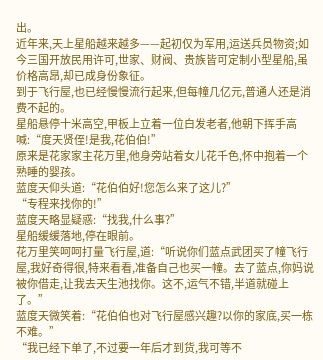出。
近年来,天上星船越来越多——起初仅为军用,运送兵员物资;如今三国开放民用许可,世家、财阀、贵族皆可定制小型星船,虽价格高昂,却已成身份象征。
到于飞行屋,也已经慢慢流行起来,但每幢几亿元,普通人还是消费不起的。
星船悬停十米高空,甲板上立着一位白发老者,他朝下挥手高喊:“度天贤侄!是我,花伯伯!”
原来是花家家主花万里,他身旁站着女儿花千色,怀中抱着一个熟睡的婴孩。
蓝度天仰头道:“花伯伯好!您怎么来了这儿?”
“专程来找你的!”
蓝度天略显疑惑:“找我,什么事?”
星船缓缓落地,停在眼前。
花万里笑呵呵打量飞行屋,道:“听说你们蓝点武团买了幢飞行屋,我好奇得很,特来看看,准备自己也买一幢。去了蓝点,你妈说被你借走,让我去天生池找你。这不,运气不错,半道就碰上了。”
蓝度天微笑着:“花伯伯也对飞行屋感兴趣?以你的家底,买一栋不难。”
“我已经下单了,不过要一年后才到货,我可等不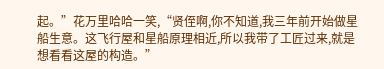起。”花万里哈哈一笑,“贤侄啊,你不知道,我三年前开始做星船生意。这飞行屋和星船原理相近,所以我带了工匠过来,就是想看看这屋的构造。”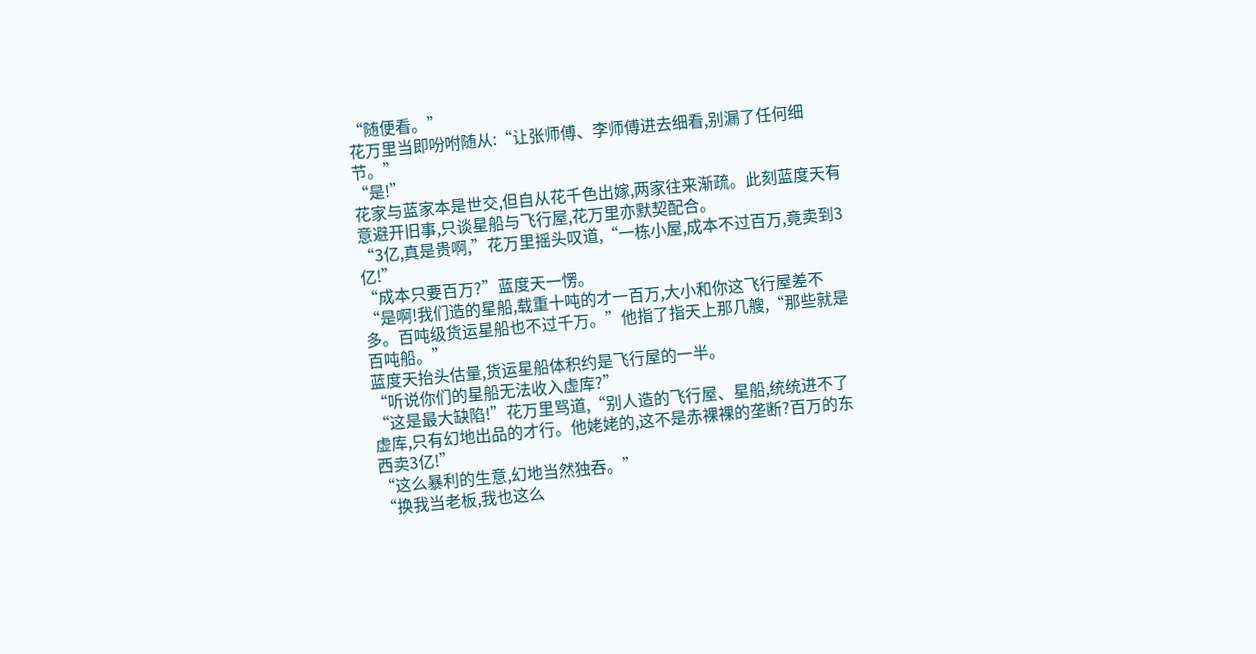“随便看。”
花万里当即吩咐随从:“让张师傅、李师傅进去细看,别漏了任何细节。”
“是!”
花家与蓝家本是世交,但自从花千色出嫁,两家往来渐疏。此刻蓝度天有意避开旧事,只谈星船与飞行屋,花万里亦默契配合。
“3亿,真是贵啊,”花万里摇头叹道,“一栋小屋,成本不过百万,竟卖到3亿!”
“成本只要百万?”蓝度天一愣。
“是啊!我们造的星船,载重十吨的才一百万,大小和你这飞行屋差不多。百吨级货运星船也不过千万。”他指了指天上那几艘,“那些就是百吨船。”
蓝度天抬头估量,货运星船体积约是飞行屋的一半。
“听说你们的星船无法收入虚库?”
“这是最大缺陷!”花万里骂道,“别人造的飞行屋、星船,统统进不了虚库,只有幻地出品的才行。他姥姥的,这不是赤裸裸的垄断?百万的东西卖3亿!”
“这么暴利的生意,幻地当然独吞。”
“换我当老板,我也这么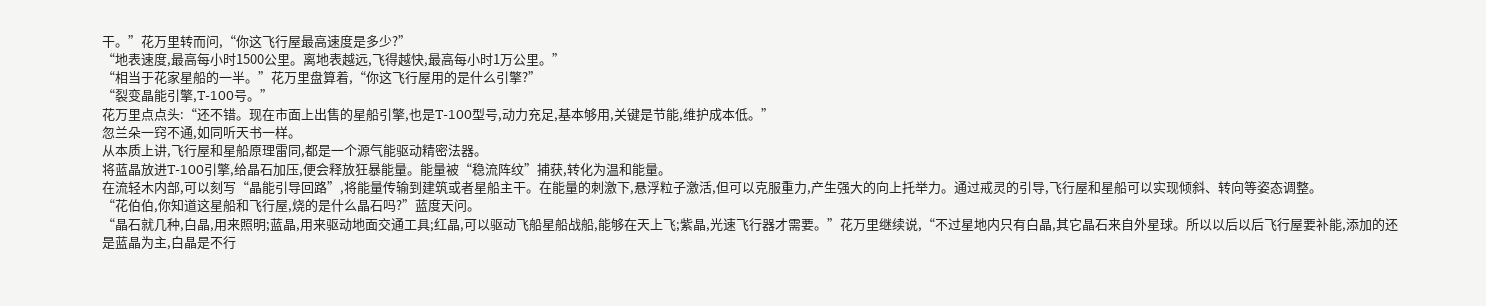干。”花万里转而问,“你这飞行屋最高速度是多少?”
“地表速度,最高每小时1500公里。离地表越远,飞得越快,最高每小时1万公里。”
“相当于花家星船的一半。”花万里盘算着,“你这飞行屋用的是什么引擎?”
“裂变晶能引擎,T-100号。”
花万里点点头:“还不错。现在市面上出售的星船引擎,也是T-100型号,动力充足,基本够用,关键是节能,维护成本低。”
忽兰朵一窍不通,如同听天书一样。
从本质上讲,飞行屋和星船原理雷同,都是一个源气能驱动精密法器。
将蓝晶放进T-100引擎,给晶石加压,便会释放狂暴能量。能量被“稳流阵纹”捕获,转化为温和能量。
在流轻木内部,可以刻写“晶能引导回路”,将能量传输到建筑或者星船主干。在能量的刺激下,悬浮粒子激活,但可以克服重力,产生强大的向上托举力。通过戒灵的引导,飞行屋和星船可以实现倾斜、转向等姿态调整。
“花伯伯,你知道这星船和飞行屋,烧的是什么晶石吗?”蓝度天问。
“晶石就几种,白晶,用来照明;蓝晶,用来驱动地面交通工具;红晶,可以驱动飞船星船战船,能够在天上飞;紫晶,光速飞行器才需要。”花万里继续说,“不过星地内只有白晶,其它晶石来自外星球。所以以后以后飞行屋要补能,添加的还是蓝晶为主,白晶是不行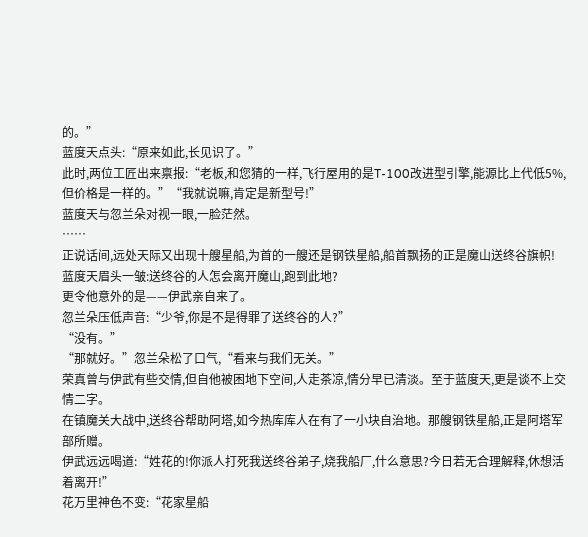的。”
蓝度天点头:“原来如此,长见识了。”
此时,两位工匠出来禀报:“老板,和您猜的一样,飞行屋用的是T-100改进型引擎,能源比上代低5%,但价格是一样的。”“我就说嘛,肯定是新型号!”
蓝度天与忽兰朵对视一眼,一脸茫然。
……
正说话间,远处天际又出现十艘星船,为首的一艘还是钢铁星船,船首飘扬的正是魔山送终谷旗帜!
蓝度天眉头一皱:送终谷的人怎会离开魔山,跑到此地?
更令他意外的是——伊武亲自来了。
忽兰朵压低声音:“少爷,你是不是得罪了送终谷的人?”
“没有。”
“那就好。”忽兰朵松了口气,“看来与我们无关。”
荣真曾与伊武有些交情,但自他被困地下空间,人走茶凉,情分早已清淡。至于蓝度天,更是谈不上交情二字。
在镇魔关大战中,送终谷帮助阿塔,如今热库库人在有了一小块自治地。那艘钢铁星船,正是阿塔军部所赠。
伊武远远喝道:“姓花的!你派人打死我送终谷弟子,烧我船厂,什么意思?今日若无合理解释,休想活着离开!”
花万里神色不变:“花家星船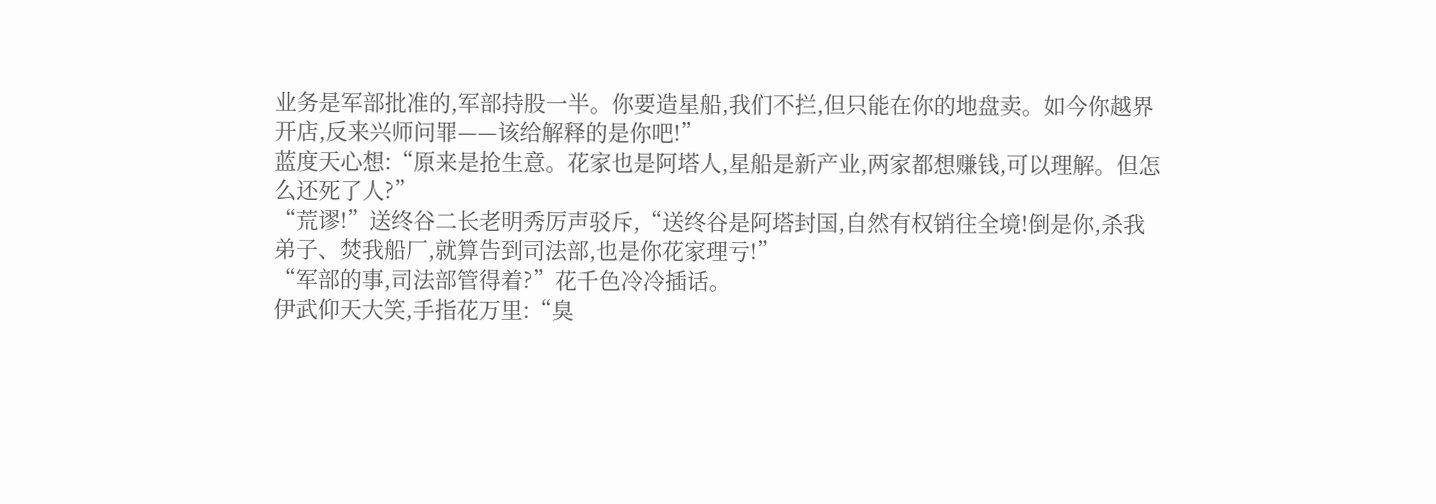业务是军部批准的,军部持股一半。你要造星船,我们不拦,但只能在你的地盘卖。如今你越界开店,反来兴师问罪——该给解释的是你吧!”
蓝度天心想:“原来是抢生意。花家也是阿塔人,星船是新产业,两家都想赚钱,可以理解。但怎么还死了人?”
“荒谬!”送终谷二长老明秀厉声驳斥,“送终谷是阿塔封国,自然有权销往全境!倒是你,杀我弟子、焚我船厂,就算告到司法部,也是你花家理亏!”
“军部的事,司法部管得着?”花千色冷冷插话。
伊武仰天大笑,手指花万里:“臭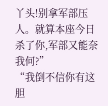丫头!别拿军部压人。就算本座今日杀了你,军部又能奈我何?”
“我倒不信你有这胆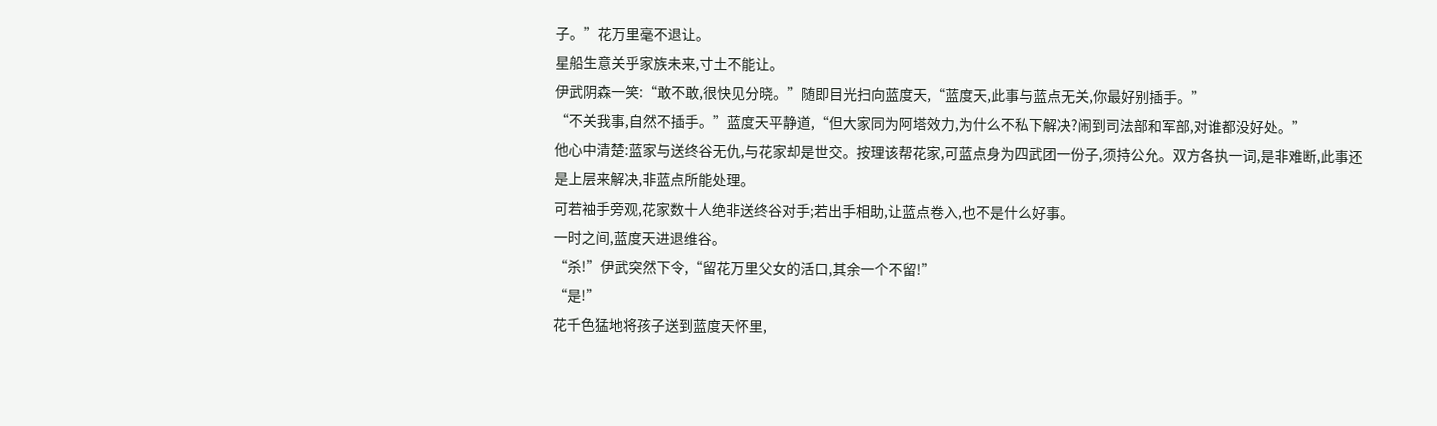子。”花万里毫不退让。
星船生意关乎家族未来,寸土不能让。
伊武阴森一笑:“敢不敢,很快见分晓。”随即目光扫向蓝度天,“蓝度天,此事与蓝点无关,你最好别插手。”
“不关我事,自然不插手。”蓝度天平静道,“但大家同为阿塔效力,为什么不私下解决?闹到司法部和军部,对谁都没好处。”
他心中清楚:蓝家与送终谷无仇,与花家却是世交。按理该帮花家,可蓝点身为四武团一份子,须持公允。双方各执一词,是非难断,此事还是上层来解决,非蓝点所能处理。
可若袖手旁观,花家数十人绝非送终谷对手;若出手相助,让蓝点卷入,也不是什么好事。
一时之间,蓝度天进退维谷。
“杀!”伊武突然下令,“留花万里父女的活口,其余一个不留!”
“是!”
花千色猛地将孩子送到蓝度天怀里,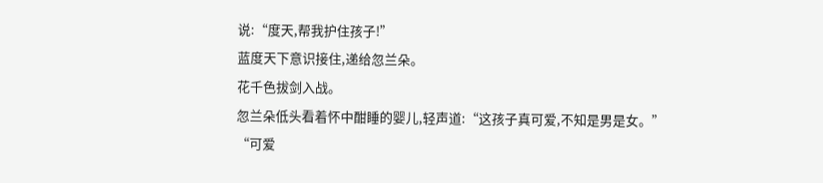说:“度天,帮我护住孩子!”
蓝度天下意识接住,递给忽兰朵。
花千色拔剑入战。
忽兰朵低头看着怀中酣睡的婴儿,轻声道:“这孩子真可爱,不知是男是女。”
“可爱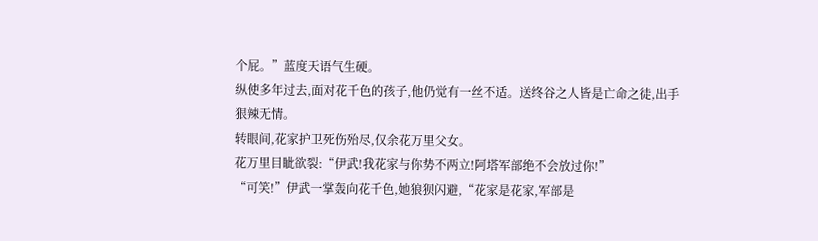个屁。”蓝度天语气生硬。
纵使多年过去,面对花千色的孩子,他仍觉有一丝不适。送终谷之人皆是亡命之徒,出手狠辣无情。
转眼间,花家护卫死伤殆尽,仅余花万里父女。
花万里目眦欲裂:“伊武!我花家与你势不两立!阿塔军部绝不会放过你!”
“可笑!”伊武一掌轰向花千色,她狼狈闪避,“花家是花家,军部是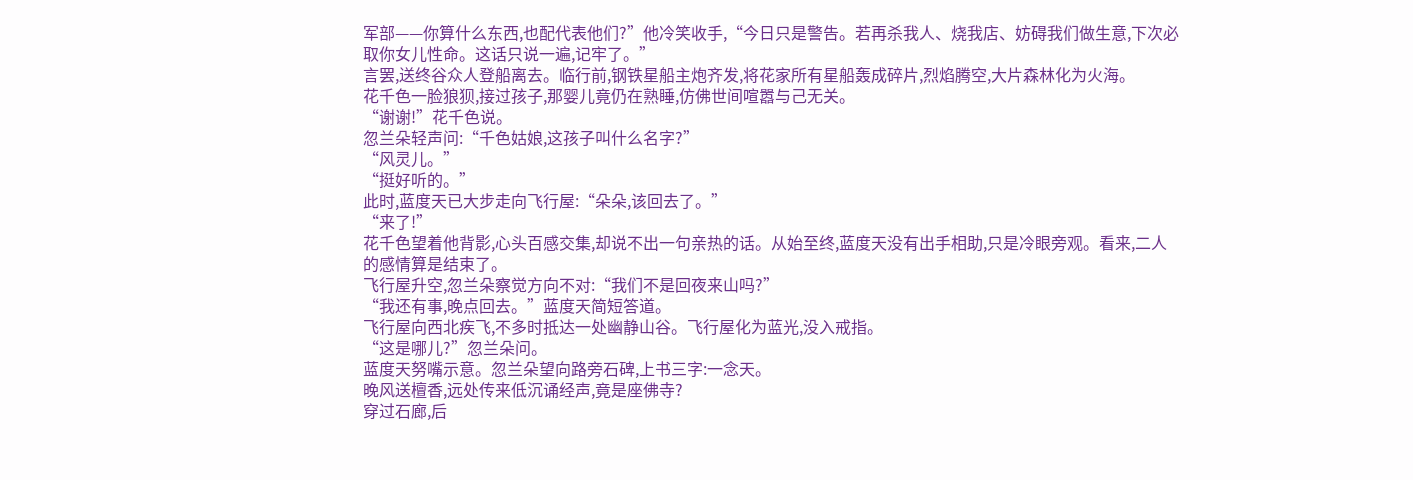军部——你算什么东西,也配代表他们?”他冷笑收手,“今日只是警告。若再杀我人、烧我店、妨碍我们做生意,下次必取你女儿性命。这话只说一遍,记牢了。”
言罢,送终谷众人登船离去。临行前,钢铁星船主炮齐发,将花家所有星船轰成碎片,烈焰腾空,大片森林化为火海。
花千色一脸狼狈,接过孩子,那婴儿竟仍在熟睡,仿佛世间喧嚣与己无关。
“谢谢!”花千色说。
忽兰朵轻声问:“千色姑娘,这孩子叫什么名字?”
“风灵儿。”
“挺好听的。”
此时,蓝度天已大步走向飞行屋:“朵朵,该回去了。”
“来了!”
花千色望着他背影,心头百感交集,却说不出一句亲热的话。从始至终,蓝度天没有出手相助,只是冷眼旁观。看来,二人的感情算是结束了。
飞行屋升空,忽兰朵察觉方向不对:“我们不是回夜来山吗?”
“我还有事,晚点回去。”蓝度天简短答道。
飞行屋向西北疾飞,不多时抵达一处幽静山谷。飞行屋化为蓝光,没入戒指。
“这是哪儿?”忽兰朵问。
蓝度天努嘴示意。忽兰朵望向路旁石碑,上书三字:一念天。
晚风送檀香,远处传来低沉诵经声,竟是座佛寺?
穿过石廊,后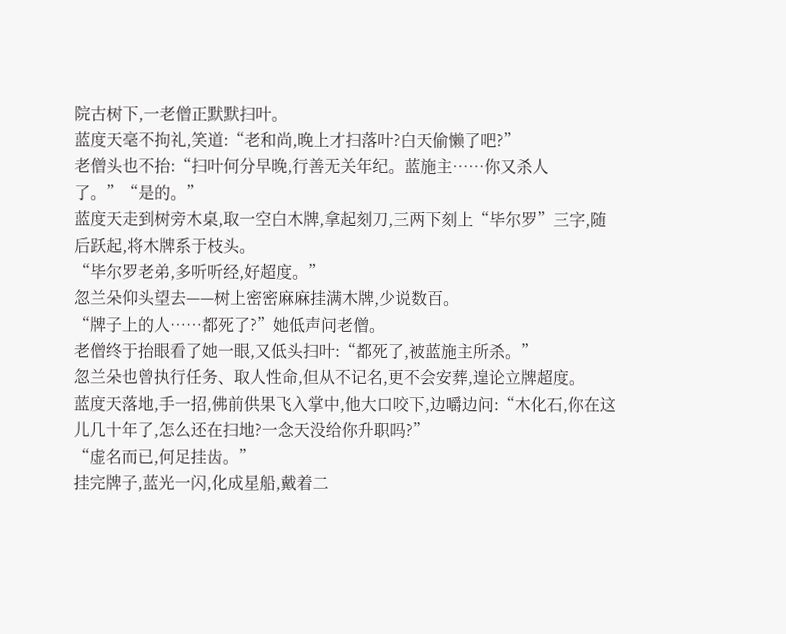院古树下,一老僧正默默扫叶。
蓝度天毫不拘礼,笑道:“老和尚,晚上才扫落叶?白天偷懒了吧?”
老僧头也不抬:“扫叶何分早晚,行善无关年纪。蓝施主……你又杀人了。”“是的。”
蓝度天走到树旁木桌,取一空白木牌,拿起刻刀,三两下刻上“毕尔罗”三字,随后跃起,将木牌系于枝头。
“毕尔罗老弟,多听听经,好超度。”
忽兰朵仰头望去——树上密密麻麻挂满木牌,少说数百。
“牌子上的人……都死了?”她低声问老僧。
老僧终于抬眼看了她一眼,又低头扫叶:“都死了,被蓝施主所杀。”
忽兰朵也曾执行任务、取人性命,但从不记名,更不会安葬,遑论立牌超度。
蓝度天落地,手一招,佛前供果飞入掌中,他大口咬下,边嚼边问:“木化石,你在这儿几十年了,怎么还在扫地?一念天没给你升职吗?”
“虚名而已,何足挂齿。”
挂完牌子,蓝光一闪,化成星船,戴着二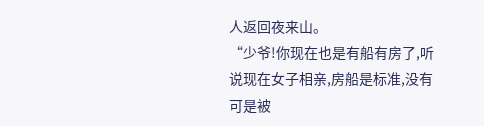人返回夜来山。
“少爷!你现在也是有船有房了,听说现在女子相亲,房船是标准,没有可是被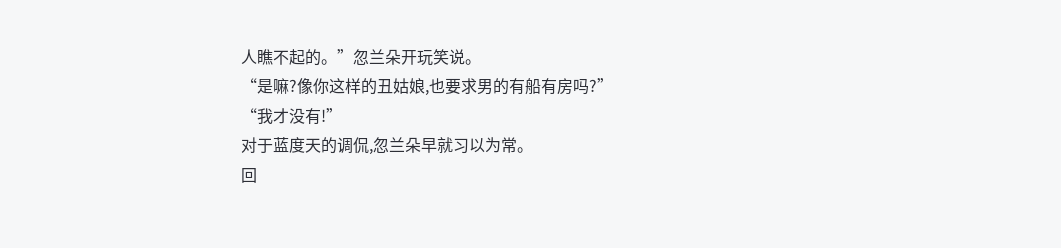人瞧不起的。”忽兰朵开玩笑说。
“是嘛?像你这样的丑姑娘,也要求男的有船有房吗?”
“我才没有!”
对于蓝度天的调侃,忽兰朵早就习以为常。
回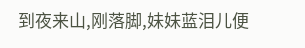到夜来山,刚落脚,妹妹蓝泪儿便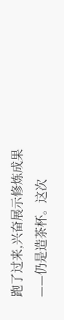跑了过来,兴奋展示修炼成果——仍是造茶杯。这次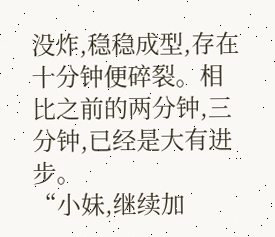没炸,稳稳成型,存在十分钟便碎裂。相比之前的两分钟,三分钟,已经是大有进步。
“小妹,继续加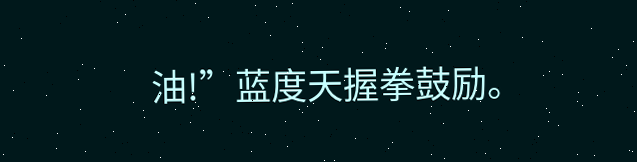油!”蓝度天握拳鼓励。